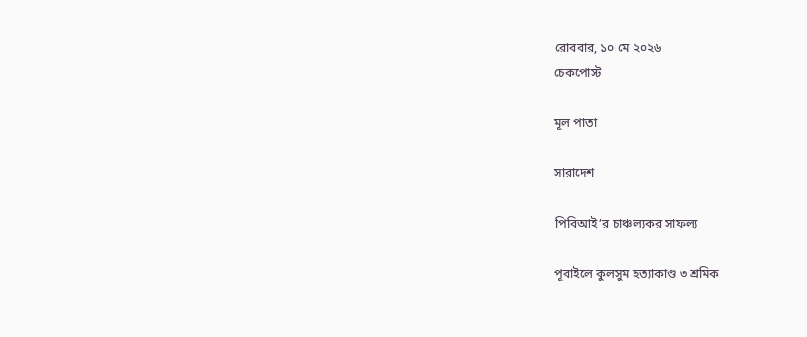রোববার, ১০ মে ২০২৬
চেকপোস্ট

মূল পাতা

সারাদেশ

পিবিআই’র চাঞ্চল্যকর সাফল্য

পূবাইলে কুলসুম হত্যাকাণ্ড ৩ শ্রমিক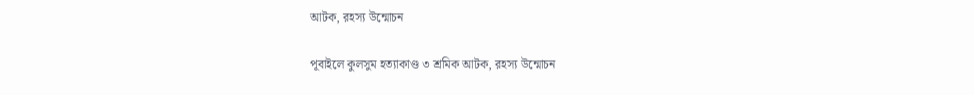আটক, রহস্য উন্মোচন

পূবাইলে কুলসুম হত্যাকাণ্ড ৩ শ্রমিক আটক, রহস্য উন্মোচন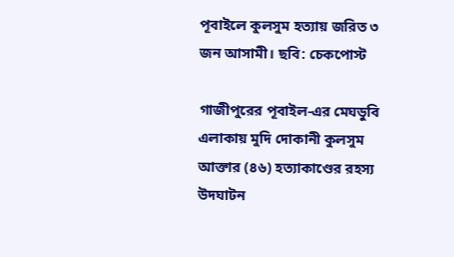পূবাইলে কুলসুম হত্যায় জরিত ৩ জন আসামী। ছবি: চেকপোস্ট

গাজীপুরের পূবাইল-এর মেঘডুবি এলাকায় মুদি দোকানী কুলসুম আক্তার (৪৬) হত্যাকাণ্ডের রহস্য উদঘাটন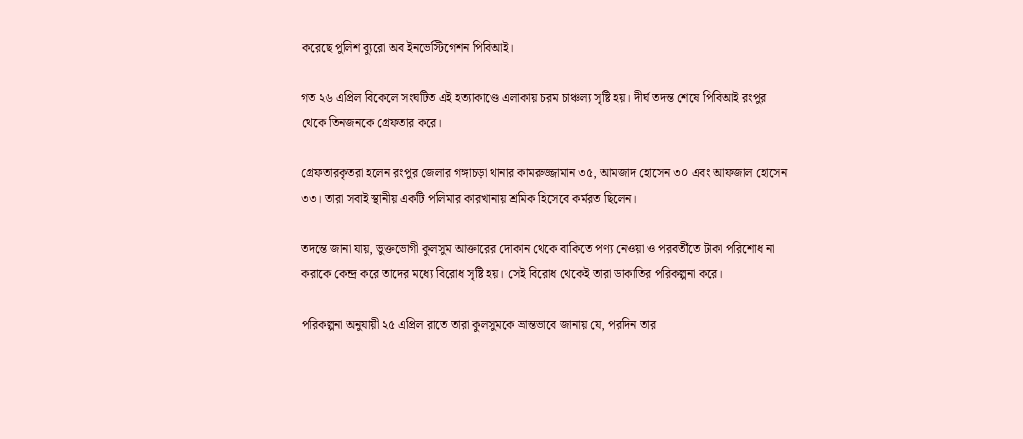করেছে পুলিশ ব্যুরো অব ইনভেস্টিগেশন পিবিআই।

গত ২৬ এপ্রিল বিকেলে সংঘটিত এই হত্যাকাণ্ডে এলাকায় চরম চাঞ্চল্য সৃষ্টি হয়। দীর্ঘ তদন্ত শেষে পিবিআই রংপুর থেকে তিনজনকে গ্রেফতার করে।

গ্রেফতারকৃতরা হলেন রংপুর জেলার গঙ্গাচড়া থানার কামরুজ্জামান ৩৫, আমজাদ হোসেন ৩০ এবং আফজাল হোসেন ৩৩। তারা সবাই স্থানীয় একটি পলিমার কারখানায় শ্রমিক হিসেবে কর্মরত ছিলেন।

তদন্তে জানা যায়, ভুক্তভোগী কুলসুম আক্তারের দোকান থেকে বাকিতে পণ্য নেওয়া ও পরবর্তীতে টাকা পরিশোধ না করাকে কেন্দ্র করে তাদের মধ্যে বিরোধ সৃষ্টি হয়। সেই বিরোধ থেকেই তারা ডাকাতির পরিকল্পনা করে।

পরিকল্পনা অনুযায়ী ২৫ এপ্রিল রাতে তারা কুলসুমকে ভ্রান্তভাবে জানায় যে, পরদিন তার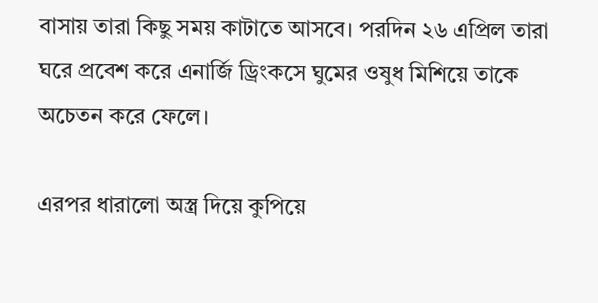বাসায় তারা কিছু সময় কাটাতে আসবে। পরদিন ২৬ এপ্রিল তারা ঘরে প্রবেশ করে এনার্জি ড্রিংকসে ঘুমের ওষুধ মিশিয়ে তাকে অচেতন করে ফেলে।

এরপর ধারালো অস্ত্র দিয়ে কুপিয়ে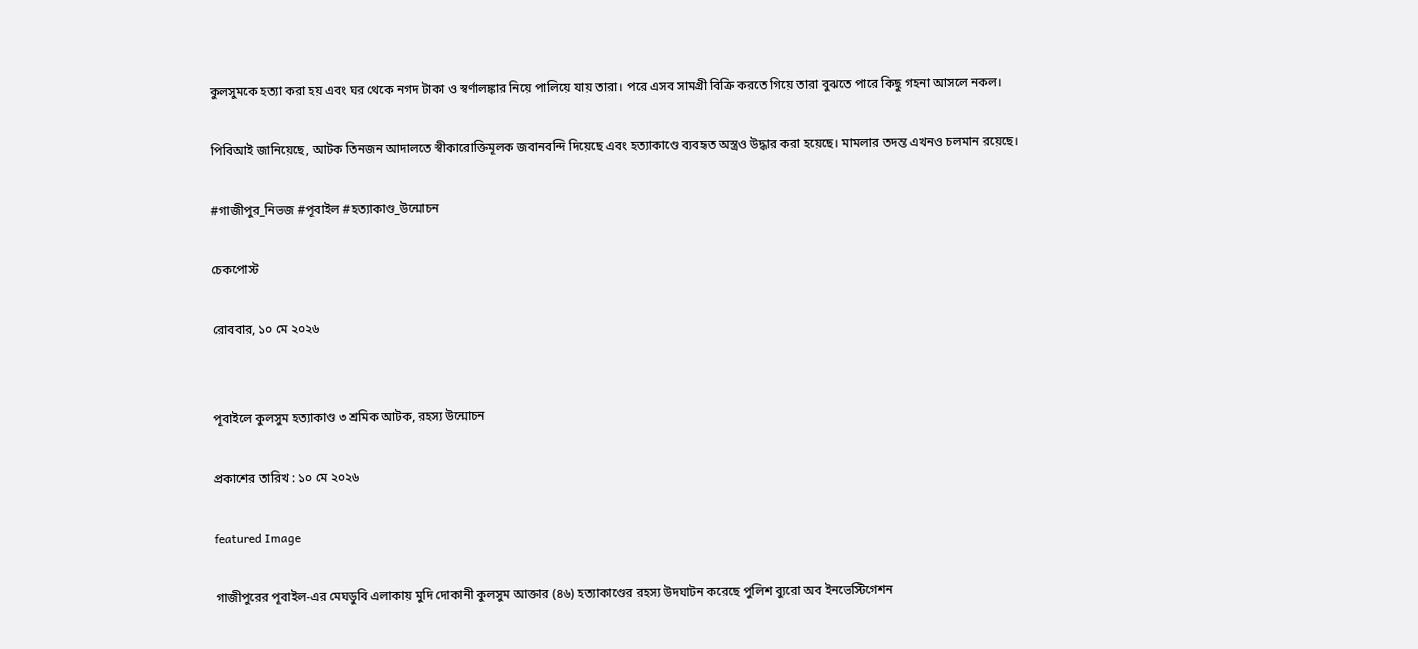কুলসুমকে হত্যা করা হয় এবং ঘর থেকে নগদ টাকা ও স্বর্ণালঙ্কার নিয়ে পালিয়ে যায় তারা। পরে এসব সামগ্রী বিক্রি করতে গিয়ে তারা বুঝতে পারে কিছু গহনা আসলে নকল।

পিবিআই জানিয়েছে, আটক তিনজন আদালতে স্বীকারোক্তিমূলক জবানবন্দি দিয়েছে এবং হত্যাকাণ্ডে ব্যবহৃত অস্ত্রও উদ্ধার করা হয়েছে। মামলার তদন্ত এখনও চলমান রয়েছে।

#গাজীপুর_নিভজ #পূবাইল #হত্যাকাণ্ড_উন্মোচন

চেকপোস্ট

রোববার, ১০ মে ২০২৬


পূবাইলে কুলসুম হত্যাকাণ্ড ৩ শ্রমিক আটক, রহস্য উন্মোচন

প্রকাশের তারিখ : ১০ মে ২০২৬

featured Image

গাজীপুরের পূবাইল-এর মেঘডুবি এলাকায় মুদি দোকানী কুলসুম আক্তার (৪৬) হত্যাকাণ্ডের রহস্য উদঘাটন করেছে পুলিশ ব্যুরো অব ইনভেস্টিগেশন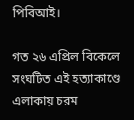পিবিআই।

গত ২৬ এপ্রিল বিকেলে সংঘটিত এই হত্যাকাণ্ডে এলাকায় চরম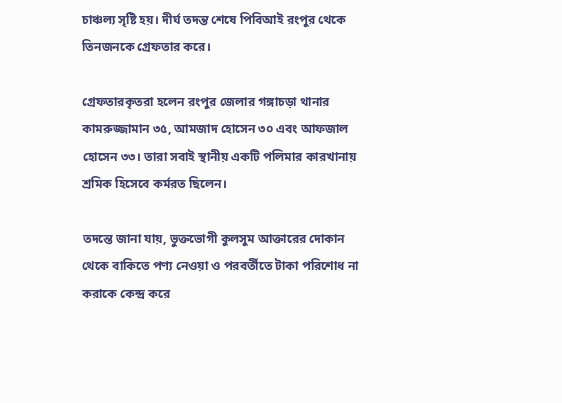চাঞ্চল্য সৃষ্টি হয়। দীর্ঘ তদন্ত শেষে পিবিআই রংপুর থেকে তিনজনকে গ্রেফতার করে।

গ্রেফতারকৃতরা হলেন রংপুর জেলার গঙ্গাচড়া থানার কামরুজ্জামান ৩৫, আমজাদ হোসেন ৩০ এবং আফজাল হোসেন ৩৩। তারা সবাই স্থানীয় একটি পলিমার কারখানায় শ্রমিক হিসেবে কর্মরত ছিলেন।

তদন্তে জানা যায়, ভুক্তভোগী কুলসুম আক্তারের দোকান থেকে বাকিতে পণ্য নেওয়া ও পরবর্তীতে টাকা পরিশোধ না করাকে কেন্দ্র করে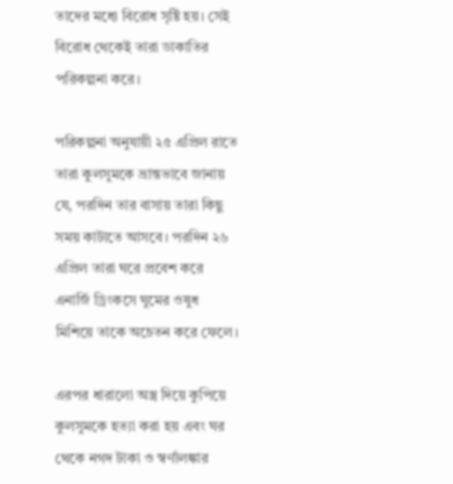তাদের মধ্যে বিরোধ সৃষ্টি হয়। সেই বিরোধ থেকেই তারা ডাকাতির পরিকল্পনা করে।

পরিকল্পনা অনুযায়ী ২৫ এপ্রিল রাতে তারা কুলসুমকে ভ্রান্তভাবে জানায় যে, পরদিন তার বাসায় তারা কিছু সময় কাটাতে আসবে। পরদিন ২৬ এপ্রিল তারা ঘরে প্রবেশ করে এনার্জি ড্রিংকসে ঘুমের ওষুধ মিশিয়ে তাকে অচেতন করে ফেলে।

এরপর ধারালো অস্ত্র দিয়ে কুপিয়ে কুলসুমকে হত্যা করা হয় এবং ঘর থেকে নগদ টাকা ও স্বর্ণালঙ্কার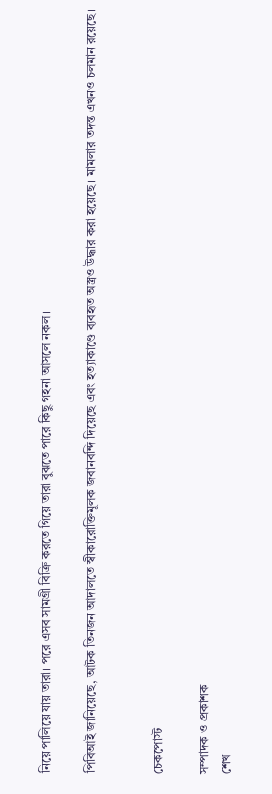নিয়ে পালিয়ে যায় তারা। পরে এসব সামগ্রী বিক্রি করতে গিয়ে তারা বুঝতে পারে কিছু গহনা আসলে নকল।

পিবিআই জানিয়েছে, আটক তিনজন আদালতে স্বীকারোক্তিমূলক জবানবন্দি দিয়েছে এবং হত্যাকাণ্ডে ব্যবহৃত অস্ত্রও উদ্ধার করা হয়েছে। মামলার তদন্ত এখনও চলমান রয়েছে।


চেকপোস্ট

সম্পাদক ও প্রকাশক
শেখ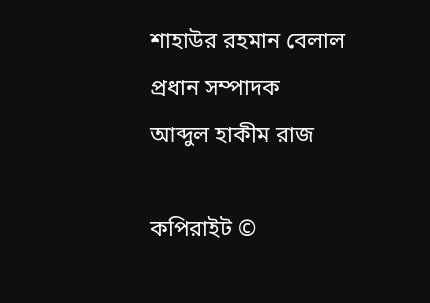শাহাউর রহমান বেলাল
প্রধান সম্পাদক
আব্দুল হাকীম রাজ

কপিরাইট ©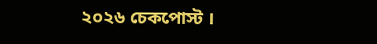২০২৬ চেকপোস্ট ।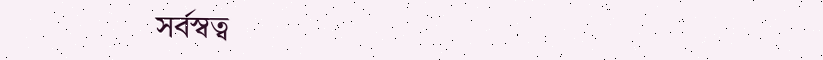সর্বস্বত্ব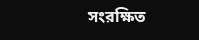সংরক্ষিত